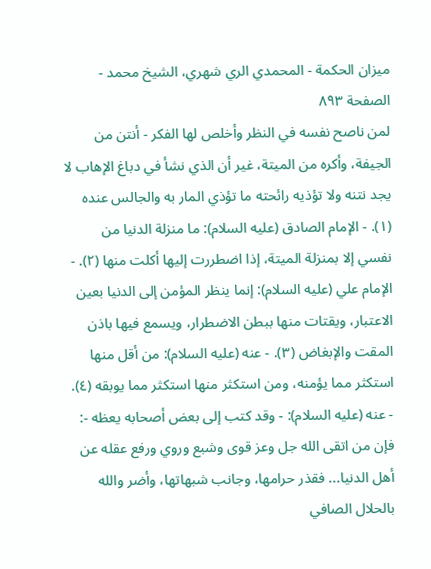ميزان الحكمة - المحمدي الري شهري، الشيخ محمد - الصفحة ٨٩٣
لمن ناصح نفسه في النظر وأخلص لها الفكر - أنتن من الجيفة، وأكره من الميتة، غير أن الذي نشأ في دباغ الإهاب لا يجد نتنه ولا تؤذيه رائحته ما تؤذي المار به والجالس عنده (١). - الإمام الصادق (عليه السلام): ما منزلة الدنيا من نفسي إلا بمنزلة الميتة، إذا اضطررت إليها أكلت منها (٢). - الإمام علي (عليه السلام): إنما ينظر المؤمن إلى الدنيا بعين الاعتبار، ويقتات منها ببطن الاضطرار، ويسمع فيها باذن المقت والإبغاض (٣). - عنه (عليه السلام): من أقل منها استكثر مما يؤمنه، ومن استكثر منها استكثر مما يوبقه (٤). - عنه (عليه السلام): - وقد كتب إلى بعض أصحابه يعظه -: فإن من اتقى الله جل وعز قوى وشبع وروي ورفع عقله عن أهل الدنيا... فقذر حرامها، وجانب شبهاتها، وأضر والله بالحلال الصافي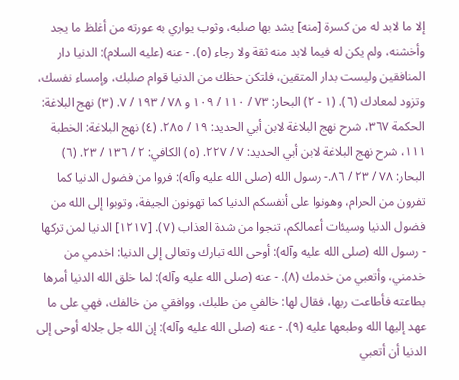إلا ما لابد له من كسرة [منه] يشد بها صلبه، وثوب يواري به عورته من أغلظ ما يجد وأخشنه، ولم يكن له فيما لابد منه ثقة ولا رجاء (٥). - عنه (عليه السلام): الدنيا دار المنافقين وليست بدار المتقين، فلتكن حظك من الدنيا قوام صلبك، وإمساء نفسك، وتزود لمعادك (٦). (١ - ٢) البحار: ٧٣ / ١١٠ / ١٠٩ و ٧٨ / ١٩٣ / ٧. (٣) نهج البلاغة: الحكمة ٣٦٧، شرح نهج البلاغة لابن أبي الحديد: ١٩ / ٢٨٥. (٤) نهج البلاغة: الخطبة ١١١، شرح نهج البلاغة لابن أبي الحديد: ٧ / ٢٢٧. (٥) الكافي: ٢ / ١٣٦ / ٢٣. (٦) البحار: ٧٨ / ٢٣ / ٨٦.- رسول الله (صلى الله عليه وآله): فروا من فضول الدنيا كما تفرون من الحرام، وهونوا على أنفسكم الدنيا كما تهونون الجيفة، وتوبوا إلى الله من فضول الدنيا وسيئات أعمالكم، تنجوا من شدة العذاب (٧). [١٢١٧] الدنيا لمن تركها - رسول الله (صلى الله عليه وآله): أوحى الله تبارك وتعالى إلى الدنيا: اخدمي من خدمني، وأتعبي من خدمك (٨). - عنه (صلى الله عليه وآله): لما خلق الله الدنيا أمرها بطاعته فأطاعت ربها، فقال لها: خالفي من طلبك، ووافقي من خالفك، فهي على ما عهد إليها الله وطبعها عليه (٩). - عنه (صلى الله عليه وآله): إن الله جل جلاله أوحى إلى الدنيا أن أتعبي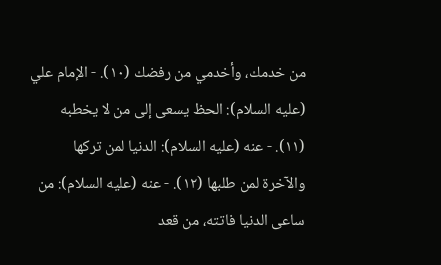من خدمك، وأخدمي من رفضك (١٠). - الإمام علي (عليه السلام): الحظ يسعى إلى من لا يخطبه (١١). - عنه (عليه السلام): الدنيا لمن تركها والآخرة لمن طلبها (١٢). - عنه (عليه السلام): من ساعى الدنيا فاتته، من قعد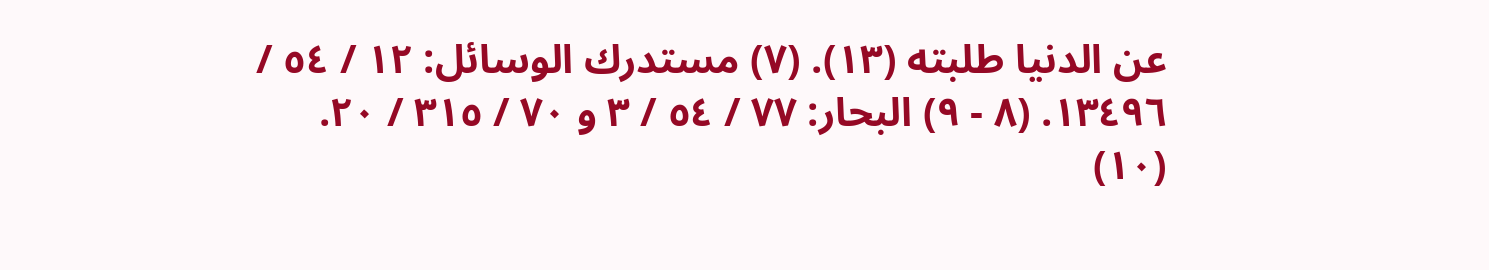عن الدنيا طلبته (١٣). (٧) مستدرك الوسائل: ١٢ / ٥٤ / ١٣٤٩٦. (٨ - ٩) البحار: ٧٧ / ٥٤ / ٣ و ٧٠ / ٣١٥ / ٢٠. (١٠)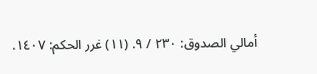أمالي الصدوق: ٢٣٠ / ٩. (١١) غرر الحكم: ١٤٠٧.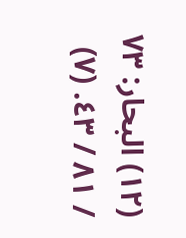(١٢) البحار: ٧٣ / ٨١ / ٤٣. (٧)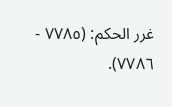غرر الحكم: (٧٧٨٥ - ٧٧٨٦).